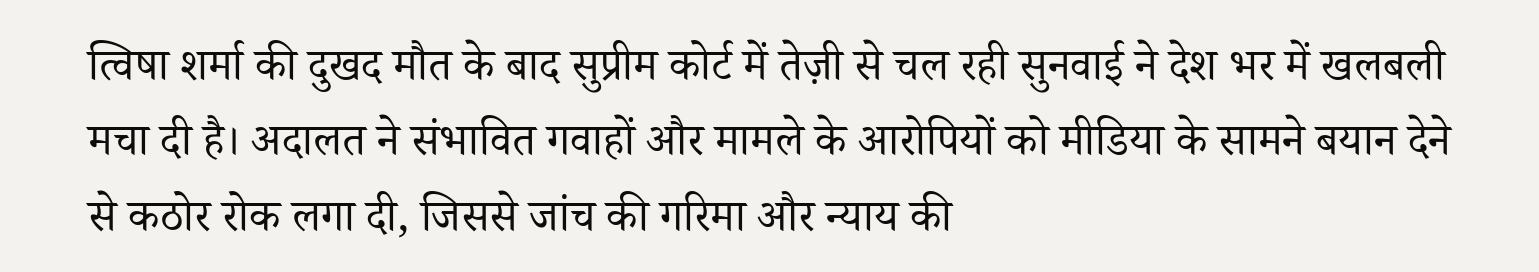त्विषा शर्मा की दुखद मौत के बाद सुप्रीम कोर्ट में तेज़ी से चल रही सुनवाई ने देश भर में खलबली मचा दी है। अदालत ने संभावित गवाहों और मामले के आरोपियों को मीडिया के सामने बयान देने से कठोर रोक लगा दी, जिससे जांच की गरिमा और न्याय की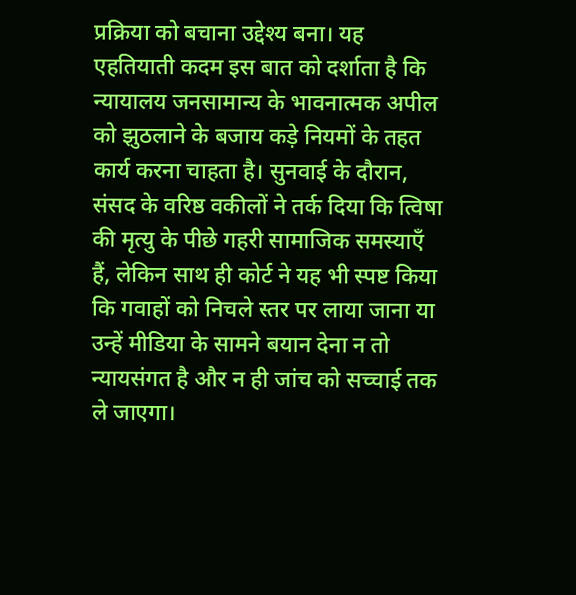प्रक्रिया को बचाना उद्देश्य बना। यह एहतियाती कदम इस बात को दर्शाता है कि न्यायालय जनसामान्य के भावनात्मक अपील को झुठलाने के बजाय कड़े नियमों के तहत कार्य करना चाहता है। सुनवाई के दौरान, संसद के वरिष्ठ वकीलों ने तर्क दिया कि त्विषा की मृत्यु के पीछे गहरी सामाजिक समस्याएँ हैं, लेकिन साथ ही कोर्ट ने यह भी स्पष्ट किया कि गवाहों को निचले स्तर पर लाया जाना या उन्हें मीडिया के सामने बयान देना न तो न्यायसंगत है और न ही जांच को सच्चाई तक ले जाएगा।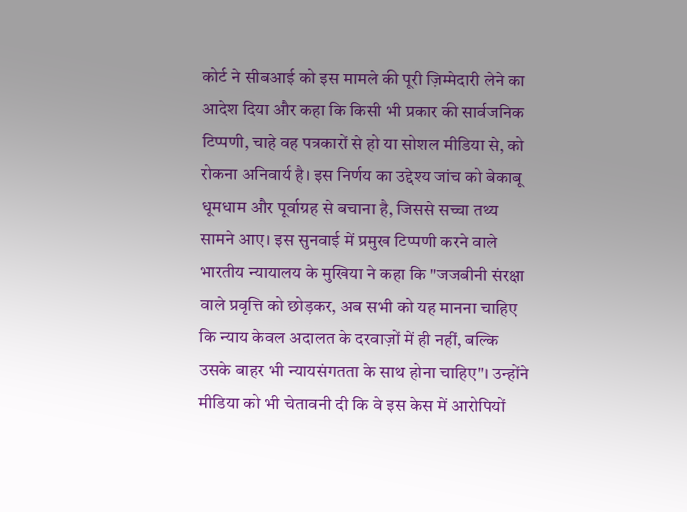कोर्ट ने सीबआई को इस मामले की पूरी ज़िम्मेदारी लेने का आदेश दिया और कहा कि किसी भी प्रकार की सार्वजनिक टिप्पणी, चाहे वह पत्रकारों से हो या सोशल मीडिया से, को रोकना अनिवार्य है। इस निर्णय का उद्देश्य जांच को बेकाबू धूमधाम और पूर्वाग्रह से बचाना है, जिससे सच्चा तथ्य सामने आए। इस सुनवाई में प्रमुख टिप्पणी करने वाले भारतीय न्यायालय के मुखिया ने कहा कि "जजबीनी संरक्षा वाले प्रवृत्ति को छोड़कर, अब सभी को यह मानना चाहिए कि न्याय केवल अदालत के दरवाज़ों में ही नहीं, बल्कि उसके बाहर भी न्यायसंगतता के साथ होना चाहिए"। उन्होंने मीडिया को भी चेतावनी दी कि वे इस केस में आरोपियों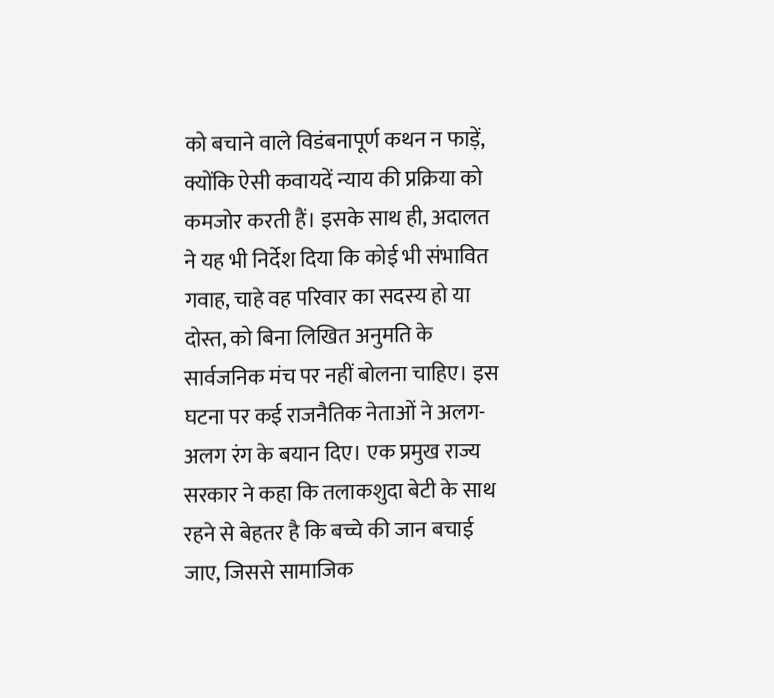को बचाने वाले विडंबनापूर्ण कथन न फाड़ें, क्योंकि ऐसी कवायदें न्याय की प्रक्रिया को कमजोर करती हैं। इसके साथ ही, अदालत ने यह भी निर्देश दिया कि कोई भी संभावित गवाह, चाहे वह परिवार का सदस्य हो या दोस्त, को बिना लिखित अनुमति के सार्वजनिक मंच पर नहीं बोलना चाहिए। इस घटना पर कई राजनैतिक नेताओं ने अलग-अलग रंग के बयान दिए। एक प्रमुख राज्य सरकार ने कहा कि तलाकशुदा बेटी के साथ रहने से बेहतर है कि बच्चे की जान बचाई जाए, जिससे सामाजिक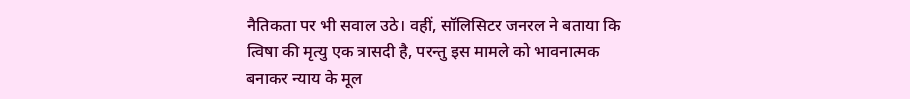नैतिकता पर भी सवाल उठे। वहीं, सॉलिसिटर जनरल ने बताया कि त्विषा की मृत्यु एक त्रासदी है, परन्तु इस मामले को भावनात्मक बनाकर न्याय के मूल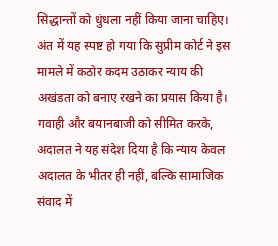सिद्धान्तों को धुंधला नहीं किया जाना चाहिए। अंत में यह स्पष्ट हो गया कि सुप्रीम कोर्ट ने इस मामले में कठोर कदम उठाकर न्याय की अखंडता को बनाए रखने का प्रयास किया है। गवाही और बयानबाजी को सीमित करके, अदालत ने यह संदेश दिया है कि न्याय केवल अदालत के भीतर ही नहीं, बल्कि सामाजिक संवाद में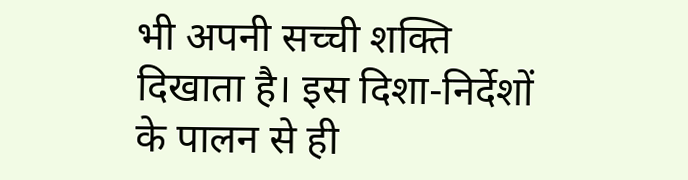भी अपनी सच्ची शक्ति दिखाता है। इस दिशा-निर्देशों के पालन से ही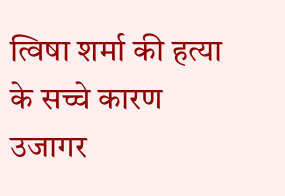त्विषा शर्मा की हत्या के सच्चे कारण उजागर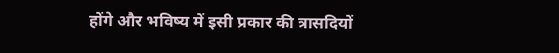होंगे और भविष्य में इसी प्रकार की त्रासदियों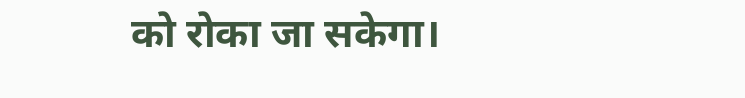को रोका जा सकेगा।